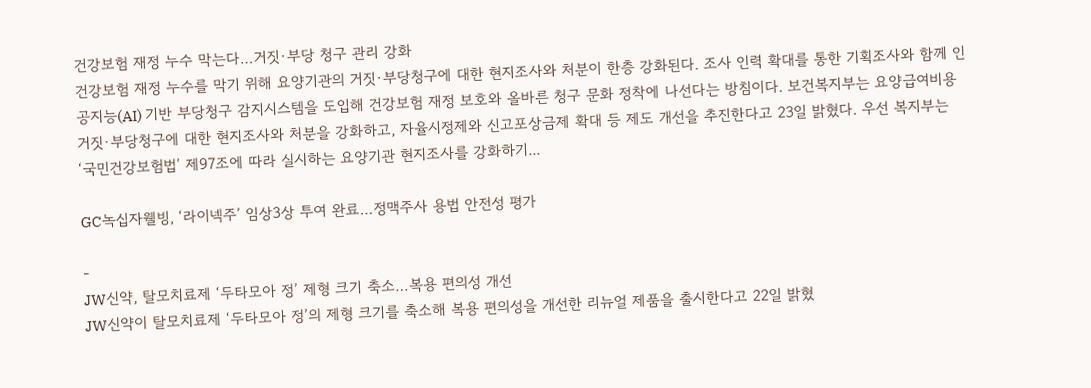건강보험 재정 누수 막는다…거짓·부당 청구 관리 강화
건강보험 재정 누수를 막기 위해 요양기관의 거짓·부당청구에 대한 현지조사와 처분이 한층 강화된다. 조사 인력 확대를 통한 기획조사와 함께 인공지능(AI) 기반 부당청구 감지시스템을 도입해 건강보험 재정 보호와 올바른 청구 문화 정착에 나선다는 방침이다. 보건복지부는 요양급여비용 거짓·부당청구에 대한 현지조사와 처분을 강화하고, 자율시정제와 신고포상금제 확대 등 제도 개선을 추진한다고 23일 밝혔다. 우선 복지부는 ‘국민건강보험법’ 제97조에 따라 실시하는 요양기관 현지조사를 강화하기...

GC녹십자웰빙, ‘라이넥주’ 임상3상 투여 완료…정맥주사 용법 안전성 평가

-
JW신약, 탈모치료제 ‘두타모아 정’ 제형 크기 축소…복용 편의성 개선
JW신약이 탈모치료제 ‘두타모아 정’의 제형 크기를 축소해 복용 편의성을 개선한 리뉴얼 제품을 출시한다고 22일 밝혔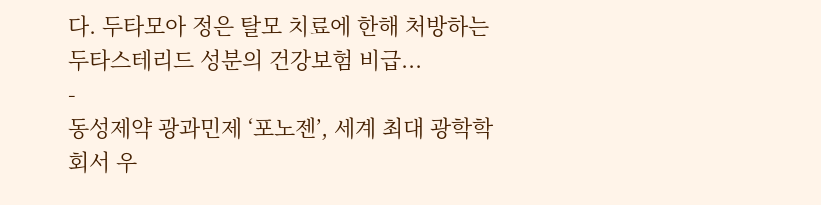다. 두타모아 정은 탈모 치료에 한해 처방하는 두타스테리드 성분의 건강보험 비급...
-
동성제약 광과민제 ‘포노젠’, 세계 최대 광학학회서 우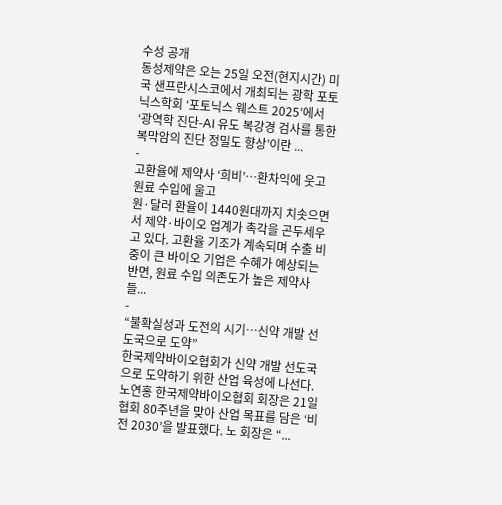수성 공개
동성제약은 오는 25일 오전(현지시간) 미국 샌프란시스코에서 개최되는 광학 포토닉스학회 ‘포토닉스 웨스트 2025’에서 ‘광역학 진단-AI 유도 복강경 검사를 통한 복막암의 진단 정밀도 향상’이란 ...
-
고환율에 제약사 ‘희비’…환차익에 웃고 원료 수입에 울고
원·달러 환율이 1440원대까지 치솟으면서 제약·바이오 업계가 촉각을 곤두세우고 있다. 고환율 기조가 계속되며 수출 비중이 큰 바이오 기업은 수혜가 예상되는 반면, 원료 수입 의존도가 높은 제약사들...
-
“불확실성과 도전의 시기…신약 개발 선도국으로 도약”
한국제약바이오협회가 신약 개발 선도국으로 도약하기 위한 산업 육성에 나선다. 노연홍 한국제약바이오협회 회장은 21일 협회 80주년을 맞아 산업 목표를 담은 ‘비전 2030’을 발표했다. 노 회장은 “...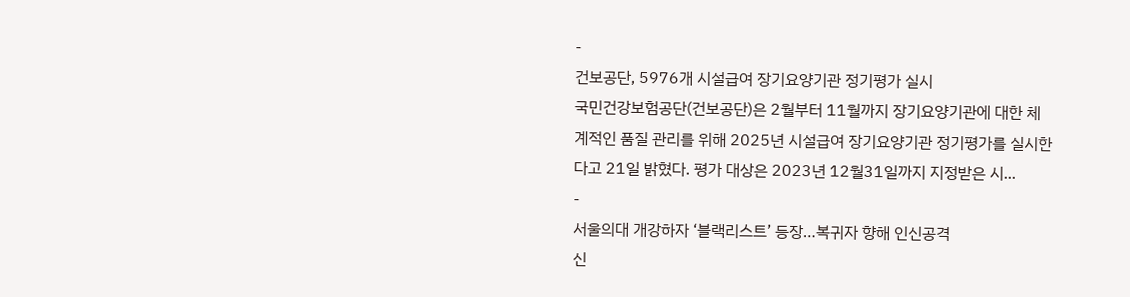-
건보공단, 5976개 시설급여 장기요양기관 정기평가 실시
국민건강보험공단(건보공단)은 2월부터 11월까지 장기요양기관에 대한 체계적인 품질 관리를 위해 2025년 시설급여 장기요양기관 정기평가를 실시한다고 21일 밝혔다. 평가 대상은 2023년 12월31일까지 지정받은 시...
-
서울의대 개강하자 ‘블랙리스트’ 등장…복귀자 향해 인신공격
신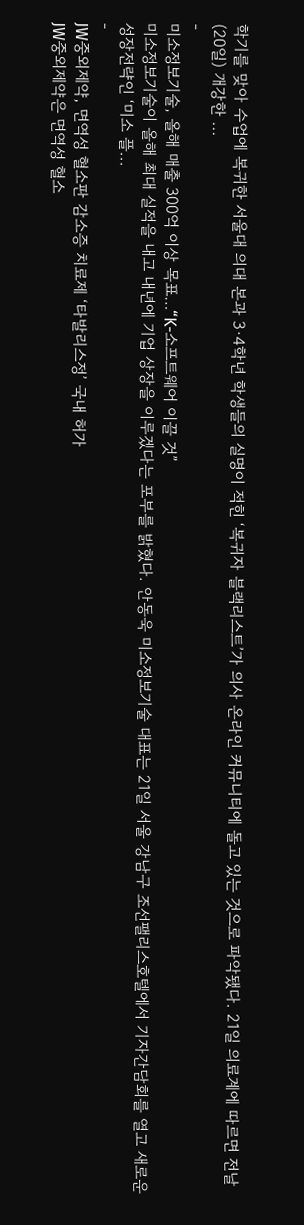학기를 맞아 수업에 복귀한 서울대 의대 본과 3·4학년 학생들의 실명이 적힌 ‘복귀자 블랙리스트’가 의사 온라인 커뮤니티에 돌고 있는 것으로 파악됐다. 21일 의료계에 따르면 전날(20일) 개강한 ...
-
미소정보기술, 올해 매출 300억 이상 목표…“K-소프트웨어 이끌 것”
미소정보기술이 올해 최대 실적을 내고 내년에 기업 상장을 이루겠다는 포부를 밝혔다. 안동욱 미소정보기술 대표는 21일 서울 강남구 조선팰리스호텔에서 기자간담회를 열고 새로운 성장전략인 ‘미소 플...
-
JW중외제약, 면역성 혈소판 감소증 치료제 ‘타발리스정’ 국내 허가
JW중외제약은 면역성 혈소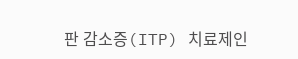판 감소증(ITP) 치료제인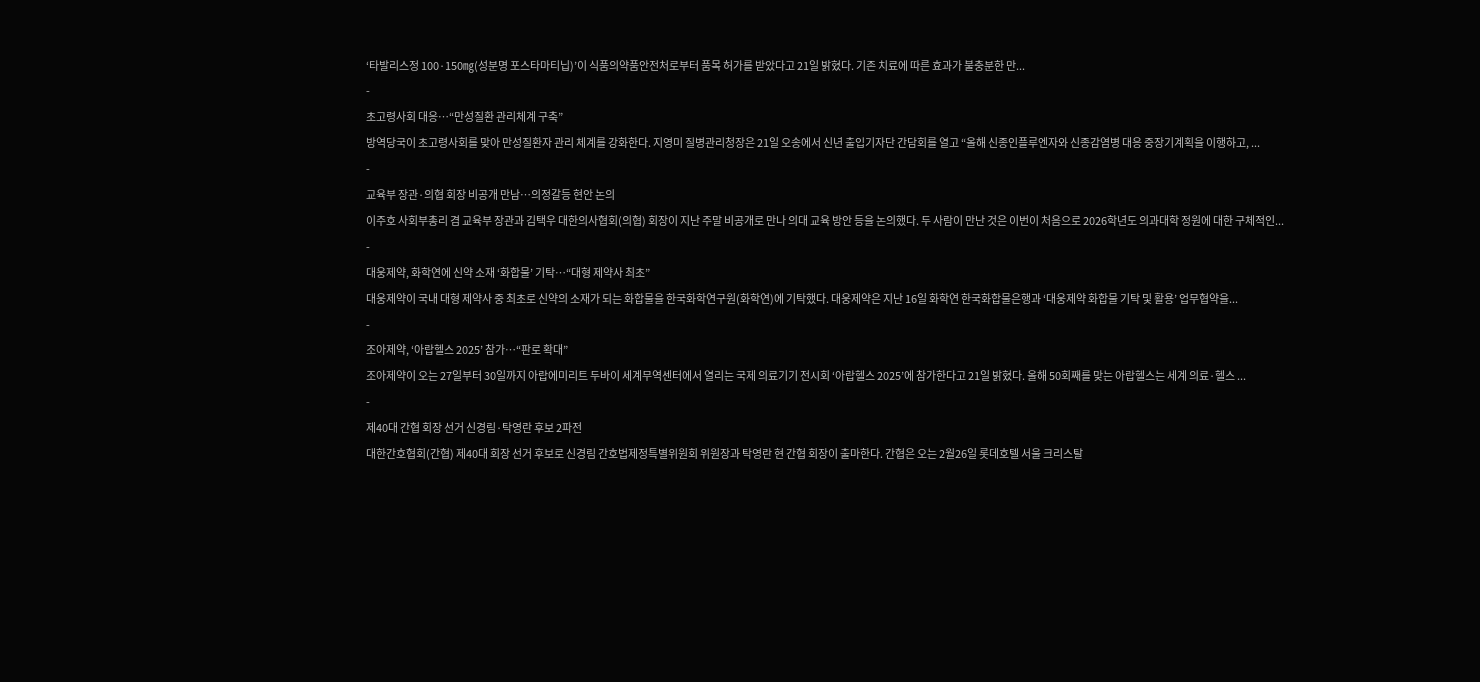‘타발리스정 100·150㎎(성분명 포스타마티닙)’이 식품의약품안전처로부터 품목 허가를 받았다고 21일 밝혔다. 기존 치료에 따른 효과가 불충분한 만...
-
초고령사회 대응…“만성질환 관리체계 구축”
방역당국이 초고령사회를 맞아 만성질환자 관리 체계를 강화한다. 지영미 질병관리청장은 21일 오송에서 신년 출입기자단 간담회를 열고 “올해 신종인플루엔자와 신종감염병 대응 중장기계획을 이행하고, ...
-
교육부 장관·의협 회장 비공개 만남…의정갈등 현안 논의
이주호 사회부총리 겸 교육부 장관과 김택우 대한의사협회(의협) 회장이 지난 주말 비공개로 만나 의대 교육 방안 등을 논의했다. 두 사람이 만난 것은 이번이 처음으로 2026학년도 의과대학 정원에 대한 구체적인...
-
대웅제약, 화학연에 신약 소재 ‘화합물’ 기탁…“대형 제약사 최초”
대웅제약이 국내 대형 제약사 중 최초로 신약의 소재가 되는 화합물을 한국화학연구원(화학연)에 기탁했다. 대웅제약은 지난 16일 화학연 한국화합물은행과 ‘대웅제약 화합물 기탁 및 활용’ 업무협약을...
-
조아제약, ‘아랍헬스 2025’ 참가…“판로 확대”
조아제약이 오는 27일부터 30일까지 아랍에미리트 두바이 세계무역센터에서 열리는 국제 의료기기 전시회 ‘아랍헬스 2025’에 참가한다고 21일 밝혔다. 올해 50회째를 맞는 아랍헬스는 세계 의료·헬스 ...
-
제40대 간협 회장 선거 신경림·탁영란 후보 2파전
대한간호협회(간협) 제40대 회장 선거 후보로 신경림 간호법제정특별위원회 위원장과 탁영란 현 간협 회장이 출마한다. 간협은 오는 2월26일 롯데호텔 서울 크리스탈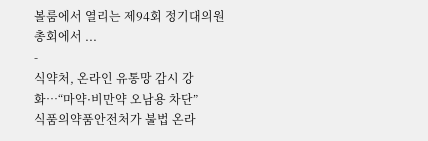볼룸에서 열리는 제94회 정기대의원총회에서 ...
-
식약처, 온라인 유통망 감시 강화…“마약·비만약 오남용 차단”
식품의약품안전처가 불법 온라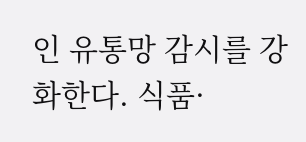인 유통망 감시를 강화한다. 식품·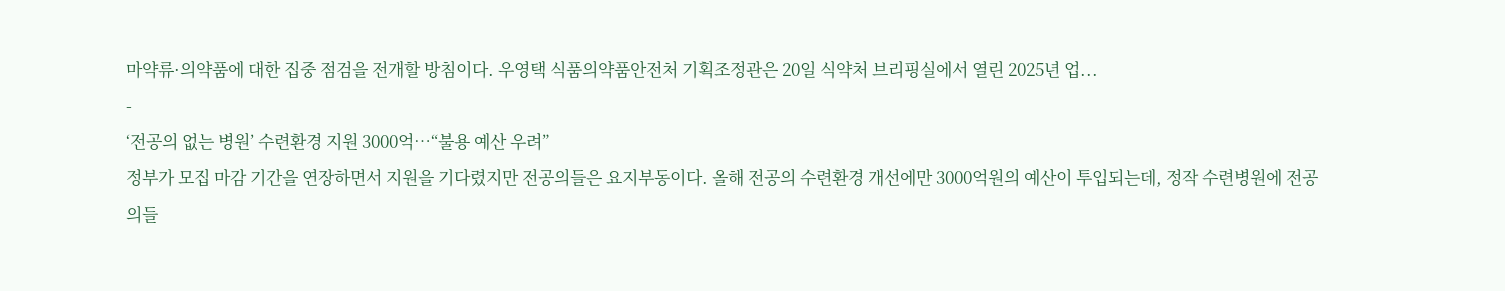마약류·의약품에 대한 집중 점검을 전개할 방침이다. 우영택 식품의약품안전처 기획조정관은 20일 식약처 브리핑실에서 열린 2025년 업...
-
‘전공의 없는 병원’ 수련환경 지원 3000억…“불용 예산 우려”
정부가 모집 마감 기간을 연장하면서 지원을 기다렸지만 전공의들은 요지부동이다. 올해 전공의 수련환경 개선에만 3000억원의 예산이 투입되는데, 정작 수련병원에 전공의들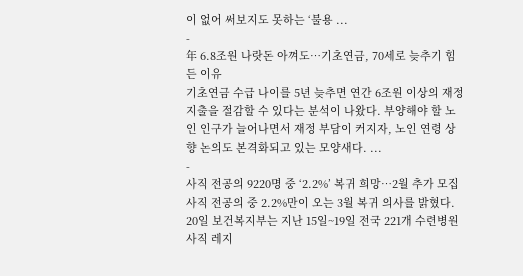이 없어 써보지도 못하는 ‘불용 ...
-
年 6.8조원 나랏돈 아껴도…기초연금, 70세로 늦추기 힘든 이유
기초연금 수급 나이를 5년 늦추면 연간 6조원 이상의 재정 지출을 절감할 수 있다는 분석이 나왔다. 부양해야 할 노인 인구가 늘어나면서 재정 부담이 커지자, 노인 연령 상향 논의도 본격화되고 있는 모양새다. ...
-
사직 전공의 9220명 중 ‘2.2%’ 복귀 희망…2월 추가 모집
사직 전공의 중 2.2%만이 오는 3월 복귀 의사를 밝혔다. 20일 보건복지부는 지난 15일~19일 전국 221개 수련병원 사직 레지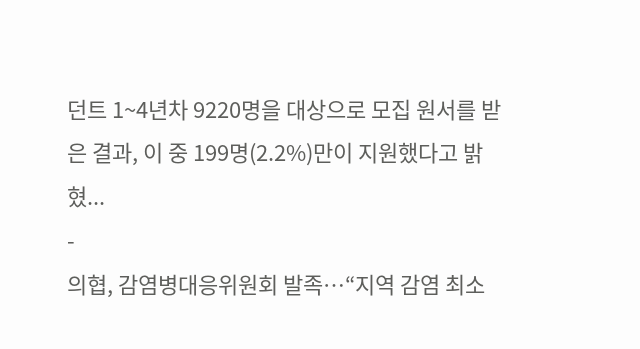던트 1~4년차 9220명을 대상으로 모집 원서를 받은 결과, 이 중 199명(2.2%)만이 지원했다고 밝혔...
-
의협, 감염병대응위원회 발족…“지역 감염 최소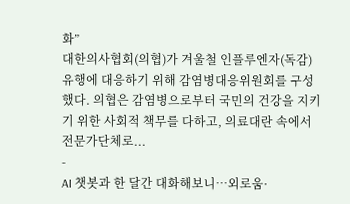화”
대한의사협회(의협)가 겨울철 인플루엔자(독감) 유행에 대응하기 위해 감염병대응위원회를 구성했다. 의협은 감염병으로부터 국민의 건강을 지키기 위한 사회적 책무를 다하고, 의료대란 속에서 전문가단체로...
-
AI 챗봇과 한 달간 대화해보니…외로움·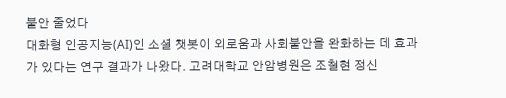불안 줄었다
대화형 인공지능(AI)인 소셜 챗봇이 외로움과 사회불안을 완화하는 데 효과가 있다는 연구 결과가 나왔다. 고려대학교 안암병원은 조철현 정신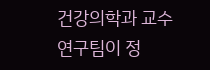건강의학과 교수 연구팀이 정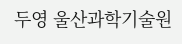두영 울산과학기술원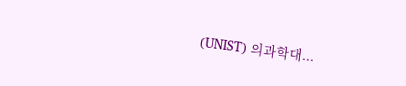(UNIST) 의과학대...